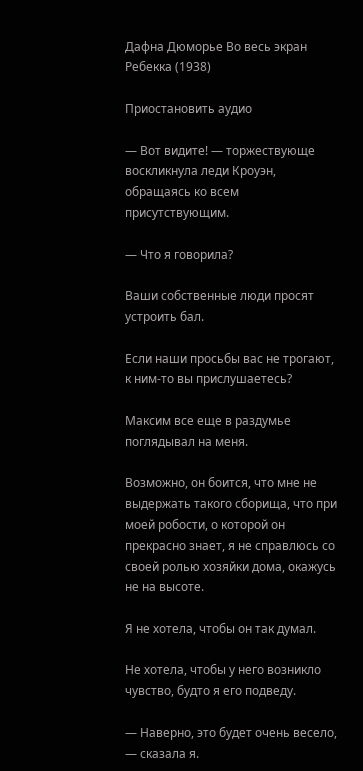Дафна Дюморье Во весь экран Ребекка (1938)

Приостановить аудио

— Вот видите! — торжествующе воскликнула леди Кроуэн, обращаясь ко всем присутствующим.

— Что я говорила?

Ваши собственные люди просят устроить бал.

Если наши просьбы вас не трогают, к ним-то вы прислушаетесь?

Максим все еще в раздумье поглядывал на меня.

Возможно, он боится, что мне не выдержать такого сборища, что при моей робости, о которой он прекрасно знает, я не справлюсь со своей ролью хозяйки дома, окажусь не на высоте.

Я не хотела, чтобы он так думал.

Не хотела, чтобы у него возникло чувство, будто я его подведу.

— Наверно, это будет очень весело, — сказала я.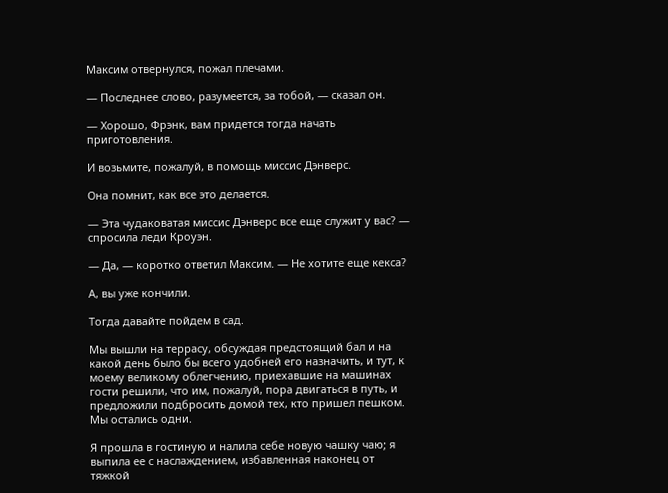Максим отвернулся, пожал плечами.

— Последнее слово, разумеется, за тобой, — сказал он.

— Хорошо, Фрэнк, вам придется тогда начать приготовления.

И возьмите, пожалуй, в помощь миссис Дэнверс.

Она помнит, как все это делается.

— Эта чудаковатая миссис Дэнверс все еще служит у вас? — спросила леди Кроуэн.

— Да, — коротко ответил Максим. — Не хотите еще кекса?

А, вы уже кончили.

Тогда давайте пойдем в сад.

Мы вышли на террасу, обсуждая предстоящий бал и на какой день было бы всего удобней его назначить, и тут, к моему великому облегчению, приехавшие на машинах гости решили, что им, пожалуй, пора двигаться в путь, и предложили подбросить домой тех, кто пришел пешком. Мы остались одни.

Я прошла в гостиную и налила себе новую чашку чаю; я выпила ее с наслаждением, избавленная наконец от тяжкой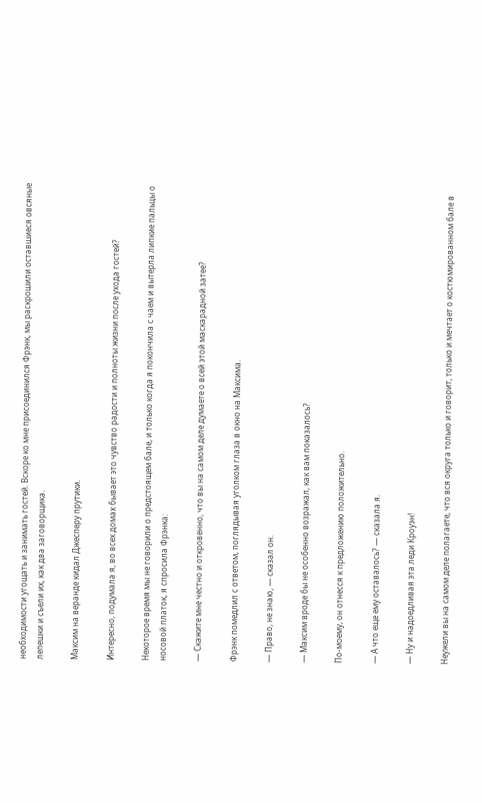необходимости угощать и занимать гостей. Вскоре ко мне присоединился Фрэнк, мы раскрошили оставшиеся овсяные лепешки и съели их, как два заговорщика.

Максим на веранде кидал Джесперу прутики.

Интересно, подумала я, во всех домах бывает это чувство радости и полноты жизни после ухода гостей?

Некоторое время мы не говорили о предстоящем бале, и только когда я покончила с чаем и вытерла липкие пальцы о носовой платок, я спросила Фрэнка:

— Скажите мне честно и откровенно, что вы на самом деле думаете о всей этой маскарадной затее?

Фрэнк помедлил с ответом, поглядывая уголком глаза в окно на Максима.

— Право, не знаю, — сказал он.

— Максим вроде бы не особенно возражал, как вам показалось?

По-моему, он отнесся к предложению положительно.

— А что еще ему оставалось? — сказала я.

— Ну и надоедливая эта леди Кроуэн!

Неужели вы на самом деле полагаете, что вся округа только и говорит, только и мечтает о костюмированном бале в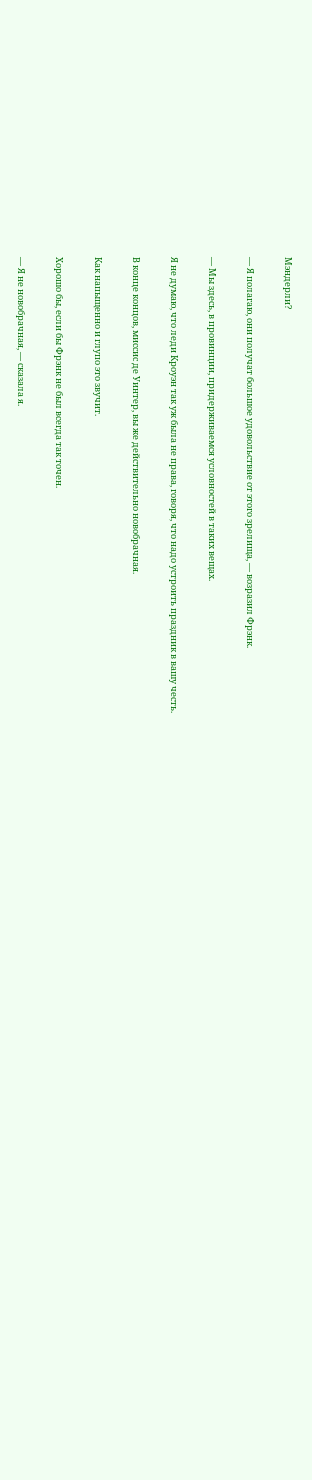Мэндерли?

— Я полагаю, они получат большое удовольствие от этого зрелища, — возразил Фрэнк.

— Мы здесь, в провинции, придерживаемся условностей в таких вещах.

Я не думаю, что леди Кроуэн так уж была не права, говоря, что надо устроить праздник в вашу честь.

В конце концов, миссис де Уинтер, вы же действительно новобрачная.

Как напыщенно и глупо это звучит.

Хорошо бы, если бы Фрэнк не был всегда так точен.

— Я не новобрачная, — сказала я.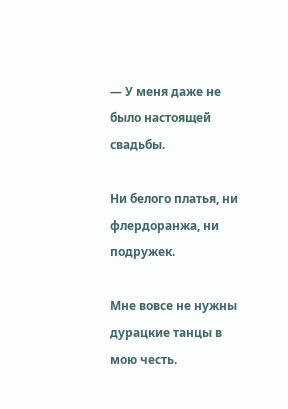— У меня даже не было настоящей свадьбы.

Ни белого платья, ни флердоранжа, ни подружек.

Мне вовсе не нужны дурацкие танцы в мою честь.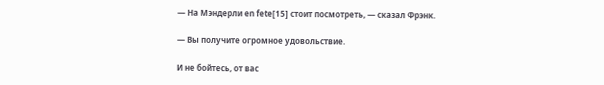— На Мэндерли en fete[15] стоит посмотреть, — сказал Фрэнк.

— Вы получите огромное удовольствие.

И не бойтесь, от вас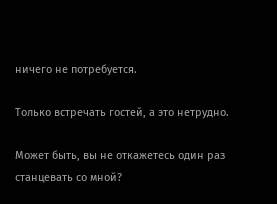ничего не потребуется.

Только встречать гостей, а это нетрудно.

Может быть, вы не откажетесь один раз станцевать со мной?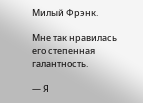Милый Фрэнк.

Мне так нравилась его степенная галантность.

— Я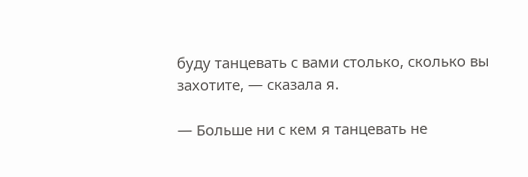буду танцевать с вами столько, сколько вы захотите, — сказала я.

— Больше ни с кем я танцевать не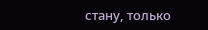стану, только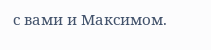с вами и Максимом.